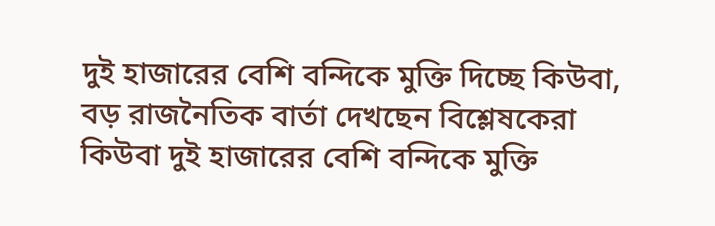দুই হাজারের বেশি বন্দিকে মুক্তি দিচ্ছে কিউবা, বড় রাজনৈতিক বার্তা দেখছেন বিশ্লেষকেরা
কিউবা দুই হাজারের বেশি বন্দিকে মুক্তি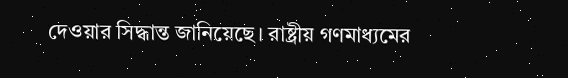দেওয়ার সিদ্ধান্ত জানিয়েছে। রাষ্ট্রীয় গণমাধ্যমের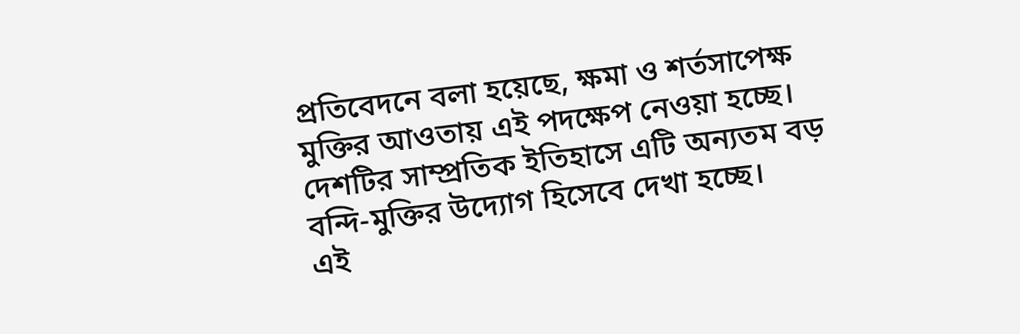প্রতিবেদনে বলা হয়েছে, ক্ষমা ও শর্তসাপেক্ষ মুক্তির আওতায় এই পদক্ষেপ নেওয়া হচ্ছে। দেশটির সাম্প্রতিক ইতিহাসে এটি অন্যতম বড় বন্দি-মুক্তির উদ্যোগ হিসেবে দেখা হচ্ছে।
এই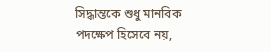সিদ্ধান্তকে শুধু মানবিক পদক্ষেপ হিসেবে নয়,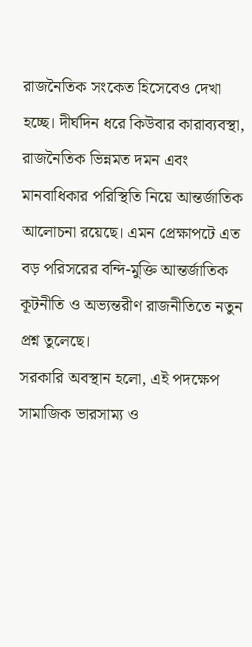রাজনৈতিক সংকেত হিসেবেও দেখা হচ্ছে। দীর্ঘদিন ধরে কিউবার কারাব্যবস্থা, রাজনৈতিক ভিন্নমত দমন এবং মানবাধিকার পরিস্থিতি নিয়ে আন্তর্জাতিক আলোচনা রয়েছে। এমন প্রেক্ষাপটে এত বড় পরিসরের বন্দি-মুক্তি আন্তর্জাতিক কূটনীতি ও অভ্যন্তরীণ রাজনীতিতে নতুন প্রশ্ন তুলেছে।
সরকারি অবস্থান হলো, এই পদক্ষেপ সামাজিক ভারসাম্য ও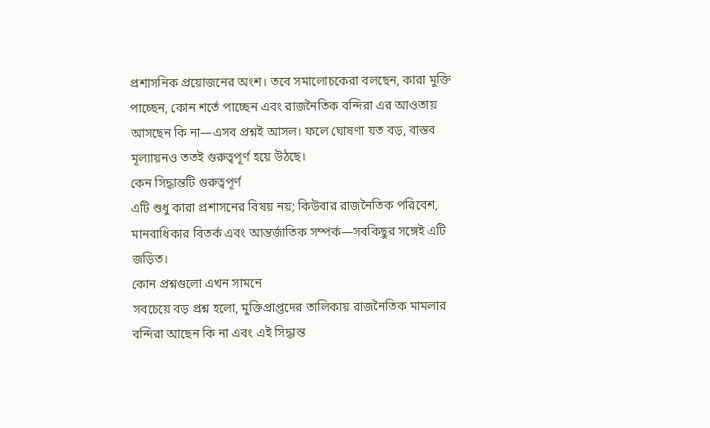প্রশাসনিক প্রয়োজনের অংশ। তবে সমালোচকেরা বলছেন, কারা মুক্তি পাচ্ছেন, কোন শর্তে পাচ্ছেন এবং রাজনৈতিক বন্দিরা এর আওতায় আসছেন কি না—এসব প্রশ্নই আসল। ফলে ঘোষণা যত বড়, বাস্তব মূল্যায়নও ততই গুরুত্বপূর্ণ হয়ে উঠছে।
কেন সিদ্ধান্তটি গুরুত্বপূর্ণ
এটি শুধু কারা প্রশাসনের বিষয় নয়; কিউবার রাজনৈতিক পরিবেশ, মানবাধিকার বিতর্ক এবং আন্তর্জাতিক সম্পর্ক—সবকিছুর সঙ্গেই এটি জড়িত।
কোন প্রশ্নগুলো এখন সামনে
সবচেয়ে বড় প্রশ্ন হলো, মুক্তিপ্রাপ্তদের তালিকায় রাজনৈতিক মামলার বন্দিরা আছেন কি না এবং এই সিদ্ধান্ত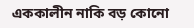এককালীন নাকি বড় কোনো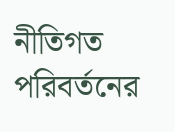নীতিগত পরিবর্তনের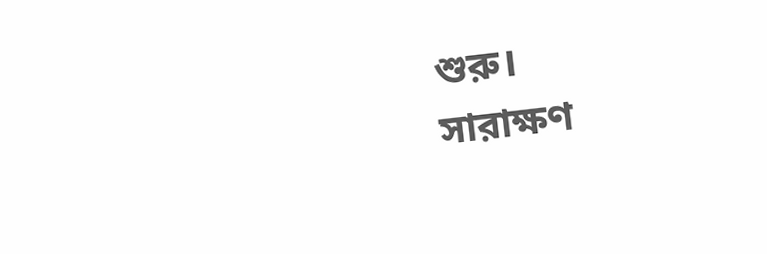শুরু।
সারাক্ষণ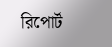রিপোর্ট